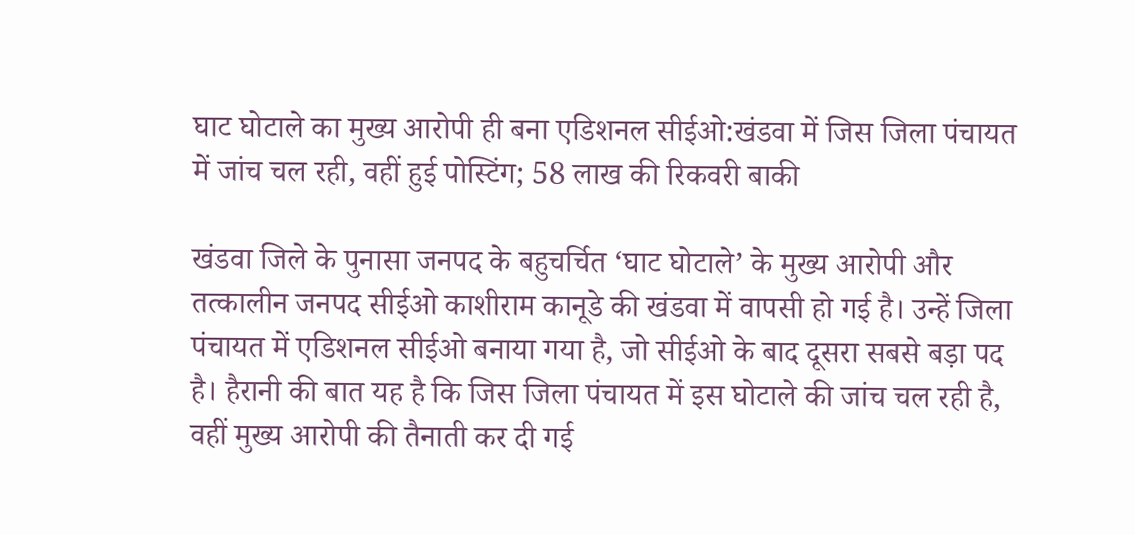घाट घोटाले का मुख्य आरोपी ही बना एडिशनल सीईओ:खंडवा में जिस जिला पंचायत में जांच चल रही, वहीं हुई पोस्टिंग; 58 लाख की रिकवरी बाकी

खंडवा जिले के पुनासा जनपद के बहुचर्चित ‘घाट घोटाले’ के मुख्य आरोपी और तत्कालीन जनपद सीईओ काशीराम कानूडे की खंडवा में वापसी हो गई है। उन्हें जिला पंचायत में एडिशनल सीईओ बनाया गया है, जो सीईओ के बाद दूसरा सबसे बड़ा पद है। हैरानी की बात यह है कि जिस जिला पंचायत में इस घोटाले की जांच चल रही है, वहीं मुख्य आरोपी की तैनाती कर दी गई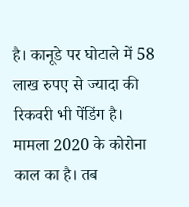है। कानूडे पर घोटाले में 58 लाख रुपए से ज्यादा की रिकवरी भी पेंडिंग है। मामला 2020 के कोरोना काल का है। तब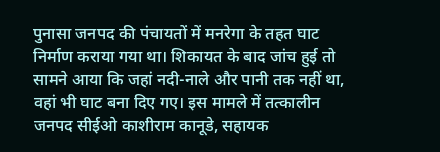पुनासा जनपद की पंचायतों में मनरेगा के तहत घाट निर्माण कराया गया था। शिकायत के बाद जांच हुई तो सामने आया कि जहां नदी-नाले और पानी तक नहीं था, वहां भी घाट बना दिए गए। इस मामले में तत्कालीन जनपद सीईओ काशीराम कानूडे, सहायक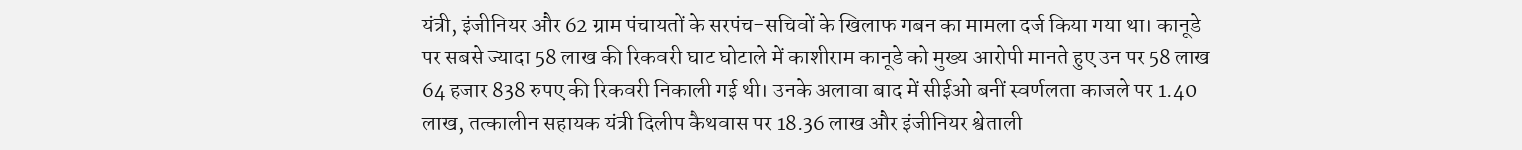यंत्री, इंजीनियर और 62 ग्राम पंचायतों के सरपंच-सचिवों के खिलाफ गबन का मामला दर्ज किया गया था। कानूडे पर सबसे ज्यादा 58 लाख की रिकवरी घाट घोटाले में काशीराम कानूडे को मुख्य आरोपी मानते हुए उन पर 58 लाख 64 हजार 838 रुपए की रिकवरी निकाली गई थी। उनके अलावा बाद में सीईओ बनीं स्वर्णलता काजले पर 1.40 लाख, तत्कालीन सहायक यंत्री दिलीप कैथवास पर 18.36 लाख और इंजीनियर श्वेताली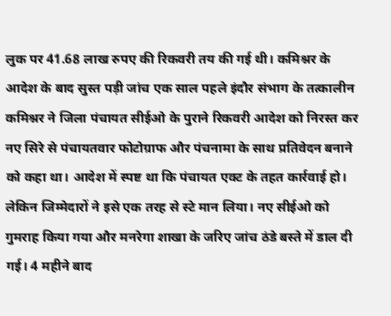लुक पर 41.68 लाख रुपए की रिकवरी तय की गई थी। कमिश्नर के आदेश के बाद सुस्त पड़ी जांच एक साल पहले इंदौर संभाग के तत्कालीन कमिश्नर ने जिला पंचायत सीईओ के पुराने रिकवरी आदेश को निरस्त कर नए सिरे से पंचायतवार फोटोग्राफ और पंचनामा के साथ प्रतिवेदन बनाने को कहा था। आदेश में स्पष्ट था कि पंचायत एक्ट के तहत कार्रवाई हो। लेकिन जिम्मेदारों ने इसे एक तरह से स्टे मान लिया। नए सीईओ को गुमराह किया गया और मनरेगा शाखा के जरिए जांच ठंडे बस्ते में डाल दी गई। 4 महीने बाद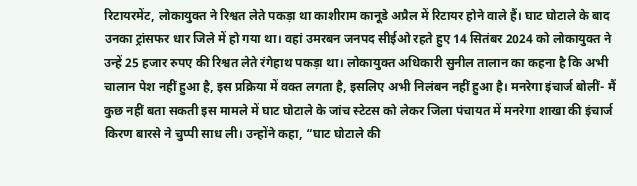रिटायरमेंट, लोकायुक्त ने रिश्वत लेते पकड़ा था काशीराम कानूडे अप्रैल में रिटायर होने वाले हैं। घाट घोटाले के बाद उनका ट्रांसफर धार जिले में हो गया था। वहां उमरबन जनपद सीईओ रहते हुए 14 सितंबर 2024 को लोकायुक्त ने उन्हें 25 हजार रुपए की रिश्वत लेते रंगेहाथ पकड़ा था। लोकायुक्त अधिकारी सुनील तालान का कहना है कि अभी चालान पेश नहीं हुआ है, इस प्रक्रिया में वक्त लगता है, इसलिए अभी निलंबन नहीं हुआ है। मनरेगा इंचार्ज बोलीं- मैं कुछ नहीं बता सकती इस मामले में घाट घोटाले के जांच स्टेटस को लेकर जिला पंचायत में मनरेगा शाखा की इंचार्ज किरण बारसे ने चुप्पी साध ली। उन्होंने कहा, “घाट घोटाले की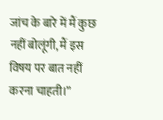जांच के बारे में मैं कुछ नहीं बोलूंगी, मैं इस विषय पर बात नहीं करना चाहती।”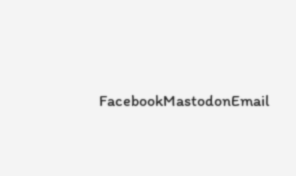FacebookMastodonEmail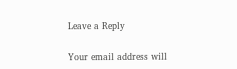Leave a Reply

Your email address will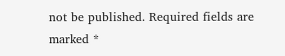not be published. Required fields are marked *